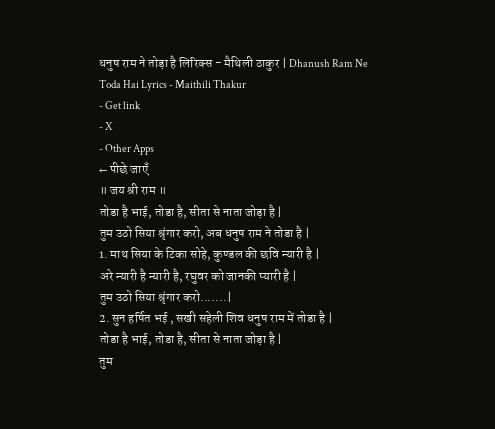धनुष राम ने तोड़ा है लिरिक्स - मैथिली ठाकुर | Dhanush Ram Ne Toda Hai Lyrics - Maithili Thakur
- Get link
- X
- Other Apps
← पीछे जाएँ
॥ जय श्री राम ॥
तोडा है भाई, तोडा है, सीता से नाता जोड़ा है |
तुम उठो सिया श्रृंगार करो, अब धनुष राम ने तोडा है |
1. माथ सिया के टिका सोहे, कुण्डल की छवि न्यारी है |
अरे न्यारी है न्यारी है, रघुवर को जानकी प्यारी है |
तुम उठो सिया श्रृंगार करो.......|
2. सुन हर्षित भई , सखी सहेली शिव धनुष राम में तोडा है |
तोडा है भाई, तोडा है, सीता से नाता जोड़ा है |
तुम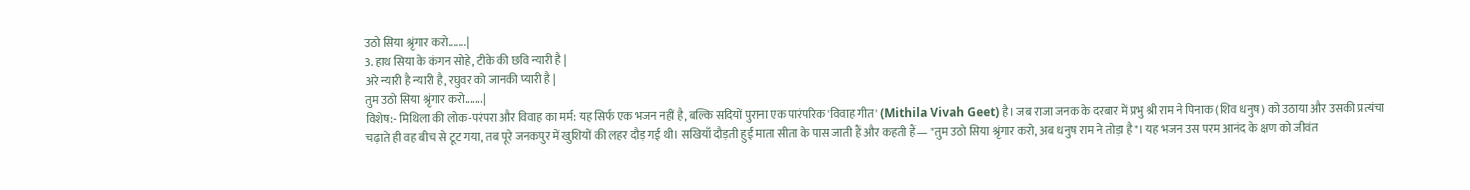उठो सिया श्रृंगार करो.......|
3. हाथ सिया के कंगन सोहे, टीके की छवि न्यारी है |
अरे न्यारी है न्यारी है, रघुवर को जानकी प्यारी है |
तुम उठो सिया श्रृंगार करो.......|
विशेष:- मिथिला की लोक-परंपरा और विवाह का मर्म: यह सिर्फ एक भजन नहीं है, बल्कि सदियों पुराना एक पारंपरिक 'विवाह गीत' (Mithila Vivah Geet) है। जब राजा जनक के दरबार में प्रभु श्री राम ने पिनाक (शिव धनुष) को उठाया और उसकी प्रत्यंचा चढ़ाते ही वह बीच से टूट गया, तब पूरे जनकपुर में खुशियों की लहर दौड़ गई थी। सखियाँ दौड़ती हुई माता सीता के पास जाती हैं और कहती हैं— "तुम उठो सिया श्रृंगार करो, अब धनुष राम ने तोड़ा है"। यह भजन उस परम आनंद के क्षण को जीवंत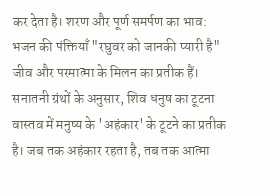कर देता है। शरण और पूर्ण समर्पण का भाव: भजन की पंक्तियाँ "रघुवर को जानकी प्यारी है" जीव और परमात्मा के मिलन का प्रतीक हैं। सनातनी ग्रंथों के अनुसार, शिव धनुष का टूटना वास्तव में मनुष्य के 'अहंकार' के टूटने का प्रतीक है। जब तक अहंकार रहता है, तब तक आत्मा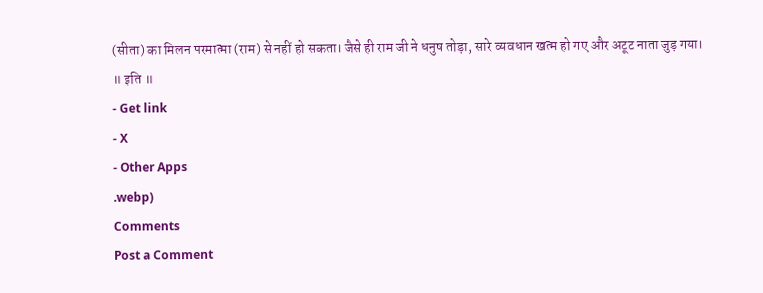(सीता) का मिलन परमात्मा (राम) से नहीं हो सकता। जैसे ही राम जी ने धनुष तोड़ा, सारे व्यवधान खत्म हो गए और अटूट नाता जुड़ गया।
॥ इति ॥
- Get link
- X
- Other Apps
.webp)
Comments
Post a Comment